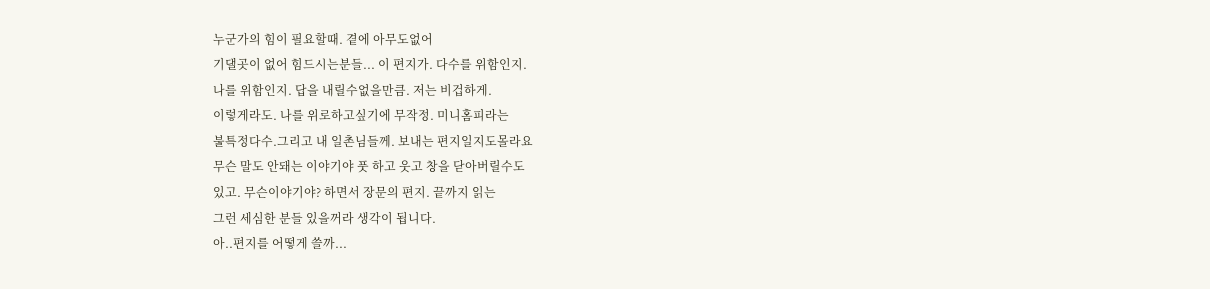누군가의 힘이 필요할때. 곁에 아무도없어
기댈곳이 없어 힘드시는분들... 이 편지가. 다수를 위함인지.
나를 위함인지. 답을 내릴수없을만큼. 저는 비겁하게.
이렇게라도. 나를 위로하고싶기에 무작정. 미니홈피라는
불특정다수.그리고 내 일촌님들께. 보내는 편지일지도몰라요
무슨 말도 안돼는 이야기야 풋 하고 웃고 창을 닫아버릴수도
있고. 무슨이야기야? 하면서 장문의 편지. 끝까지 읽는
그런 세심한 분들 있을꺼라 생각이 됩니다.
아..편지를 어떻게 쓸까...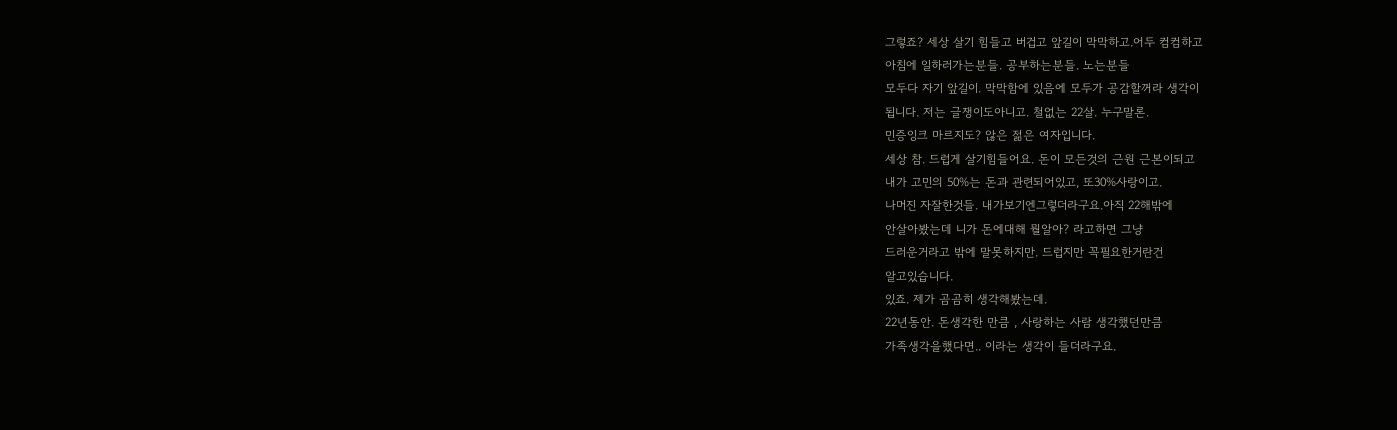그렇죠? 세상 살기 힘들고 버겁고 앞길이 막막하고.어두 컴컴하고
아침에 일하러가는분들. 공부하는분들. 노는분들
모두다 자기 앞길이. 막막함에 있음에 모두가 공감할꺼라 생각이
됩니다. 저는 글쟁이도아니고. 철없는 22살. 누구말론.
민증잉크 마르지도? 않은 젊은 여자입니다.
세상 참. 드럽게 살기힘들어요. 돈이 모든것의 근원 근본이되고
내가 고민의 50%는 돈과 관련되어있고, 또30%사랑이고.
나머진 자잘한것들. 내가보기엔그렇더라구요.아직 22해밖에
안살아봤는데 니가 돈에대해 뭘알아? 라고하면 그냥
드러운거라고 밖에 말못하지만. 드럽지만 꼭필요한거란건
알고있습니다.
있죠. 제가 곰곰히 생각해봤는데.
22년동안. 돈생각한 만큼 , 사랑하는 사람 생각했던만큼
가족생각을했다면.. 이라는 생각이 들더라구요.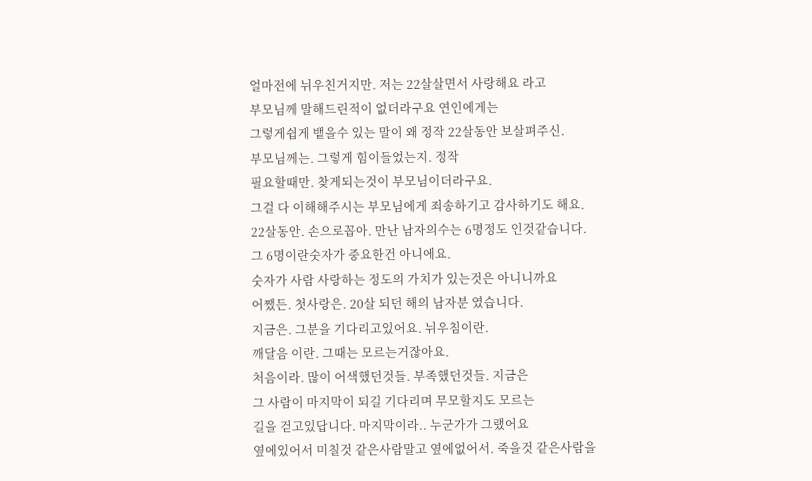얼마전에 뉘우친거지만. 저는 22살살면서 사랑해요 라고
부모님께 말해드린적이 없더라구요 연인에게는
그렇게쉽게 뱉을수 있는 말이 왜 정작 22살동안 보살펴주신.
부모님께는. 그렇게 힘이들었는지. 정작
필요할때만. 찾게되는것이 부모님이더라구요.
그걸 다 이해해주시는 부모님에게 죄송하기고 감사하기도 해요.
22살동안. 손으로꼽아. 만난 남자의수는 6명정도 인것같습니다.
그 6명이란숫자가 중요한건 아니에요.
숫자가 사람 사랑하는 정도의 가치가 있는것은 아니니까요
어쨌든. 첫사랑은. 20살 되던 해의 남자분 였습니다.
지금은. 그분을 기다리고있어요. 뉘우침이란.
깨달음 이란. 그때는 모르는거잖아요.
처음이라. 많이 어색했던것들. 부족했던것들. 지금은
그 사람이 마지막이 되길 기다리며 무모할지도 모르는
길을 걷고있답니다. 마지막이라.. 누군가가 그랬어요
옆에있어서 미칠것 같은사람말고 옆에없어서. 죽을것 같은사람을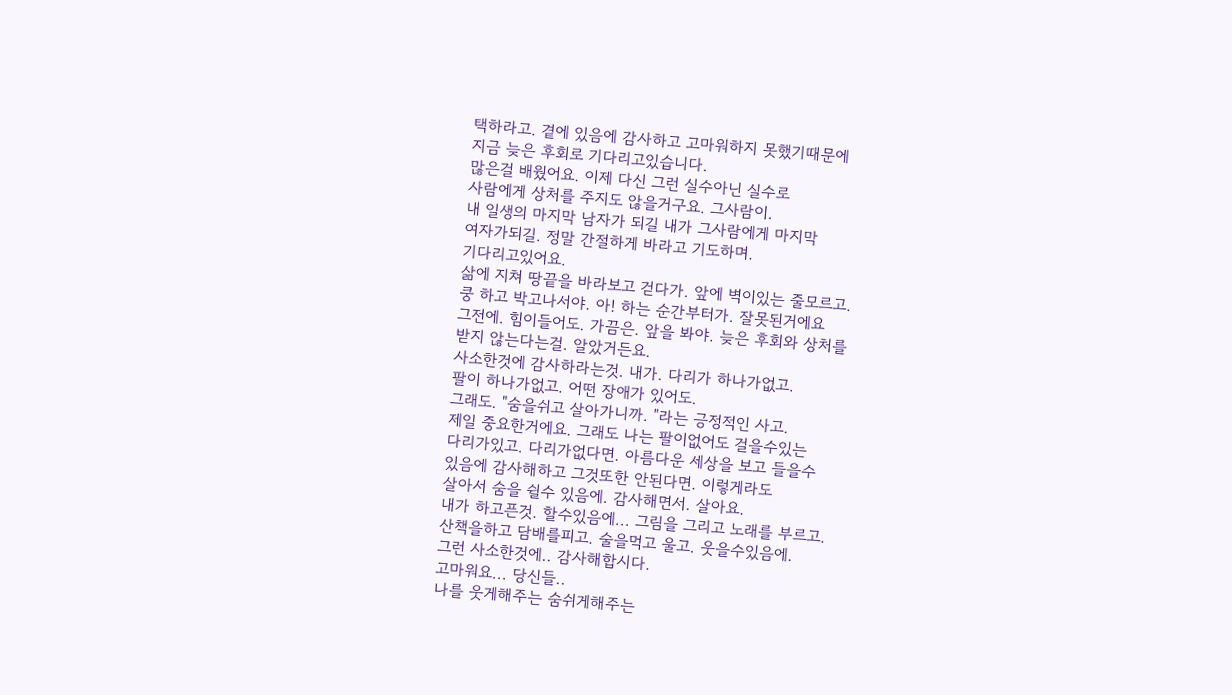택하라고. 곁에 있음에 감사하고 고마워하지 못했기때문에
지금 늦은 후회로 기다리고있습니다.
많은걸 배웠어요. 이제 다신 그런 실수아닌 실수로
사람에게 상처를 주지도 않을거구요. 그사람이.
내 일생의 마지막 남자가 되길 내가 그사람에게 마지막
여자가되길. 정말 간절하게 바라고 기도하며.
기다리고있어요.
삶에 지쳐 땅끝을 바라보고 걷다가. 앞에 벽이있는 줄모르고.
쿵 하고 박고나서야. 아! 하는 순간부터가. 잘못된거에요
그전에. 힘이들어도. 가끔은. 앞을 봐야. 늦은 후회와 상처를
받지 않는다는걸. 알았거든요.
사소한것에 감사하라는것. 내가. 다리가 하나가없고.
팔이 하나가없고. 어떤 장애가 있어도.
그래도. "숨을쉬고 살아가니까. "라는 긍정적인 사고.
제일 중요한거에요. 그래도 나는 팔이없어도 걸을수있는
다리가있고. 다리가없다면. 아름다운 세상을 보고 들을수
있음에 감사해하고 그것또한 안된다면. 이렇게라도
살아서 숨을 쉴수 있음에. 감사해면서. 살아요.
내가 하고픈것. 할수있음에... 그림을 그리고 노래를 부르고.
산책을하고 담배를피고. 술을먹고 울고. 웃을수있음에.
그런 사소한것에.. 감사해합시다.
고마워요... 당신들..
나를 웃게해주는 숨쉬게해주는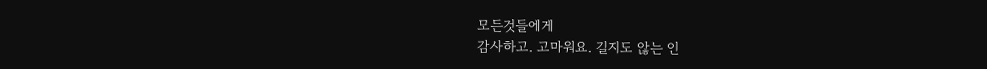모든것들에게
감사하고. 고마워요. 길지도 않는 인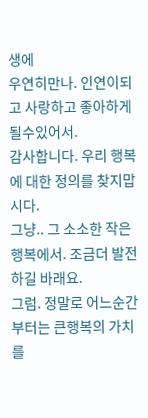생에
우연히만나. 인연이되고 사랑하고 좋아하게 될수있어서.
감사합니다. 우리 행복에 대한 정의를 찾지맙시다.
그냥.. 그 소소한 작은 행복에서. 조금더 발전하길 바래요.
그럼. 정말로 어느순간부터는 큰행복의 가치를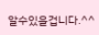알수있을겁니다.^^